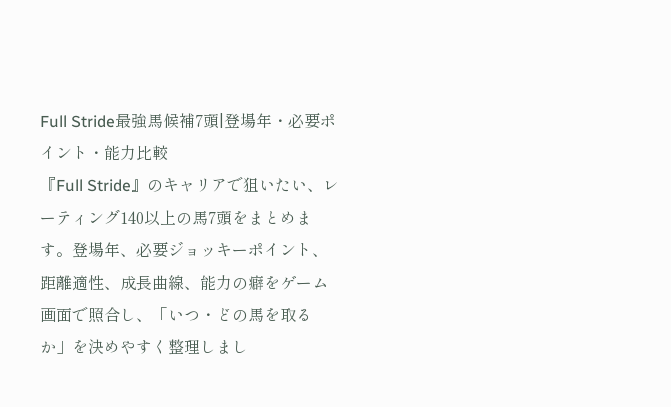Full Stride最強馬候補7頭|登場年・必要ポイント・能力比較
『Full Stride』のキャリアで狙いたい、レーティング140以上の馬7頭をまとめます。登場年、必要ジョッキーポイント、距離適性、成長曲線、能力の癖をゲーム画面で照合し、「いつ・どの馬を取るか」を決めやすく整理しまし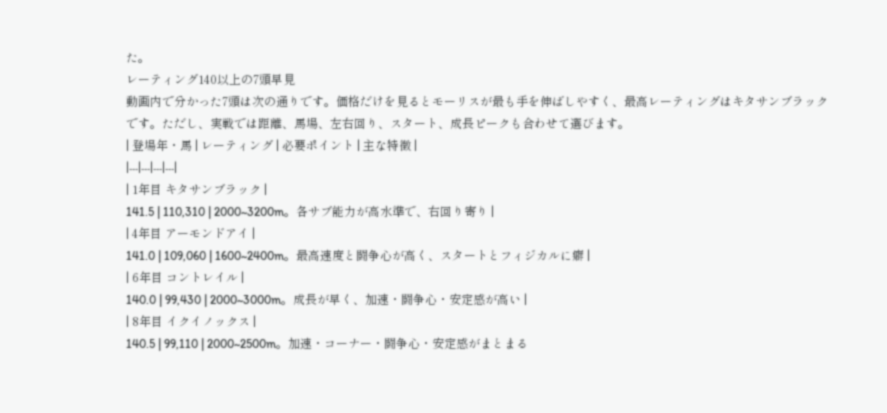た。
レーティング140以上の7頭早見
動画内で分かった7頭は次の通りです。価格だけを見るとモーリスが最も手を伸ばしやすく、最高レーティングはキタサンブラックです。ただし、実戦では距離、馬場、左右回り、スタート、成長ピークも合わせて選びます。
| 登場年・馬 | レーティング | 必要ポイント | 主な特徴 |
|---|---|---|---|
| 1年目 キタサンブラック |
141.5 | 110,310 | 2000~3200m。各サブ能力が高水準で、右回り寄り |
| 4年目 アーモンドアイ |
141.0 | 109,060 | 1600~2400m。最高速度と闘争心が高く、スタートとフィジカルに癖 |
| 6年目 コントレイル |
140.0 | 99,430 | 2000~3000m。成長が早く、加速・闘争心・安定感が高い |
| 8年目 イクイノックス |
140.5 | 99,110 | 2000~2500m。加速・コーナー・闘争心・安定感がまとまる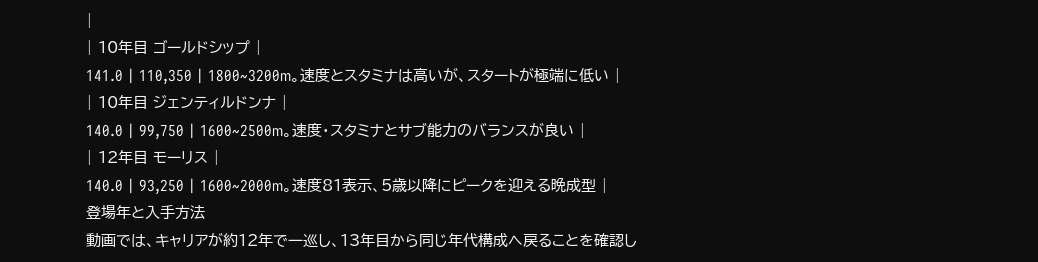|
| 10年目 ゴールドシップ |
141.0 | 110,350 | 1800~3200m。速度とスタミナは高いが、スタートが極端に低い |
| 10年目 ジェンティルドンナ |
140.0 | 99,750 | 1600~2500m。速度・スタミナとサブ能力のバランスが良い |
| 12年目 モーリス |
140.0 | 93,250 | 1600~2000m。速度81表示、5歳以降にピークを迎える晩成型 |
登場年と入手方法
動画では、キャリアが約12年で一巡し、13年目から同じ年代構成へ戻ることを確認し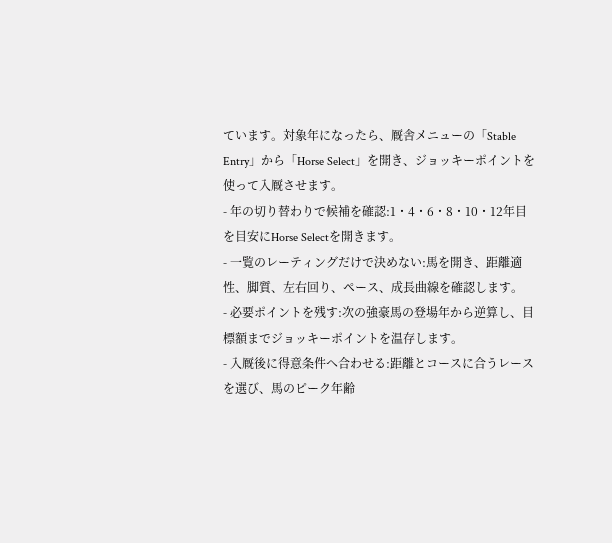ています。対象年になったら、厩舎メニューの「Stable Entry」から「Horse Select」を開き、ジョッキーポイントを使って入厩させます。
- 年の切り替わりで候補を確認:1・4・6・8・10・12年目を目安にHorse Selectを開きます。
- 一覧のレーティングだけで決めない:馬を開き、距離適性、脚質、左右回り、ペース、成長曲線を確認します。
- 必要ポイントを残す:次の強豪馬の登場年から逆算し、目標額までジョッキーポイントを温存します。
- 入厩後に得意条件へ合わせる:距離とコースに合うレースを選び、馬のピーク年齢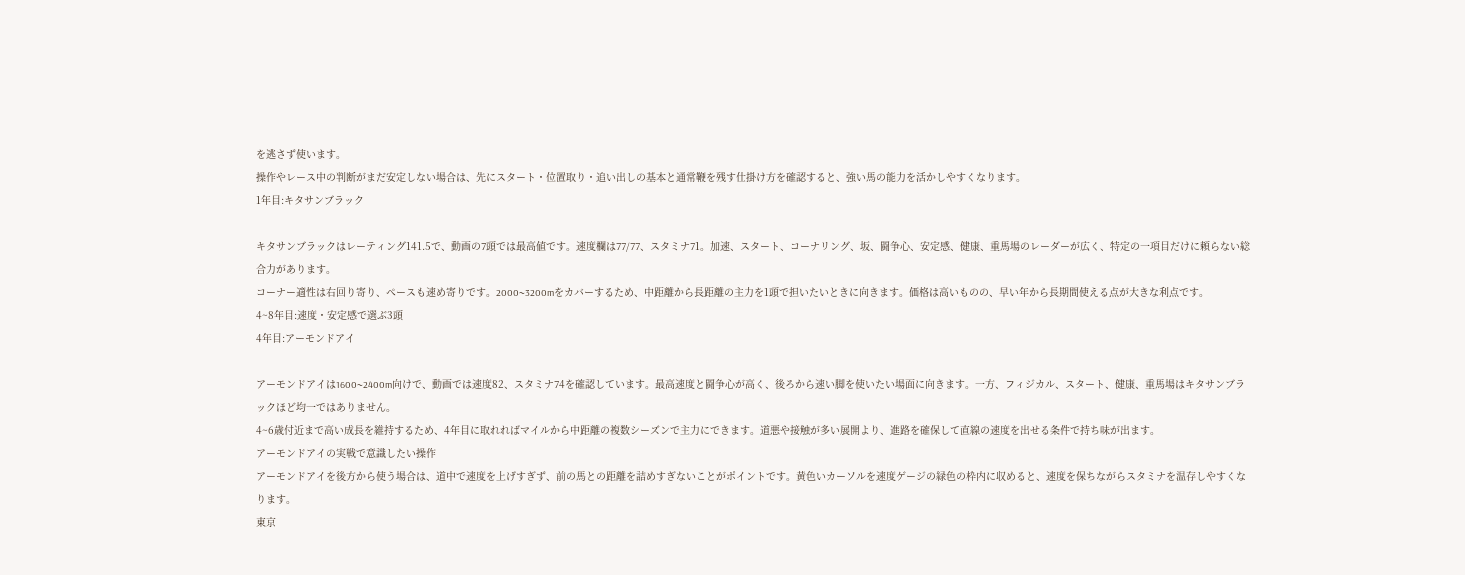を逃さず使います。
操作やレース中の判断がまだ安定しない場合は、先にスタート・位置取り・追い出しの基本と通常鞭を残す仕掛け方を確認すると、強い馬の能力を活かしやすくなります。
1年目:キタサンブラック

キタサンブラックはレーティング141.5で、動画の7頭では最高値です。速度欄は77/77、スタミナ71。加速、スタート、コーナリング、坂、闘争心、安定感、健康、重馬場のレーダーが広く、特定の一項目だけに頼らない総合力があります。
コーナー適性は右回り寄り、ペースも速め寄りです。2000~3200mをカバーするため、中距離から長距離の主力を1頭で担いたいときに向きます。価格は高いものの、早い年から長期間使える点が大きな利点です。
4~8年目:速度・安定感で選ぶ3頭
4年目:アーモンドアイ

アーモンドアイは1600~2400m向けで、動画では速度82、スタミナ74を確認しています。最高速度と闘争心が高く、後ろから速い脚を使いたい場面に向きます。一方、フィジカル、スタート、健康、重馬場はキタサンブラックほど均一ではありません。
4~6歳付近まで高い成長を維持するため、4年目に取れればマイルから中距離の複数シーズンで主力にできます。道悪や接触が多い展開より、進路を確保して直線の速度を出せる条件で持ち味が出ます。
アーモンドアイの実戦で意識したい操作
アーモンドアイを後方から使う場合は、道中で速度を上げすぎず、前の馬との距離を詰めすぎないことがポイントです。黄色いカーソルを速度ゲージの緑色の枠内に収めると、速度を保ちながらスタミナを温存しやすくなります。
東京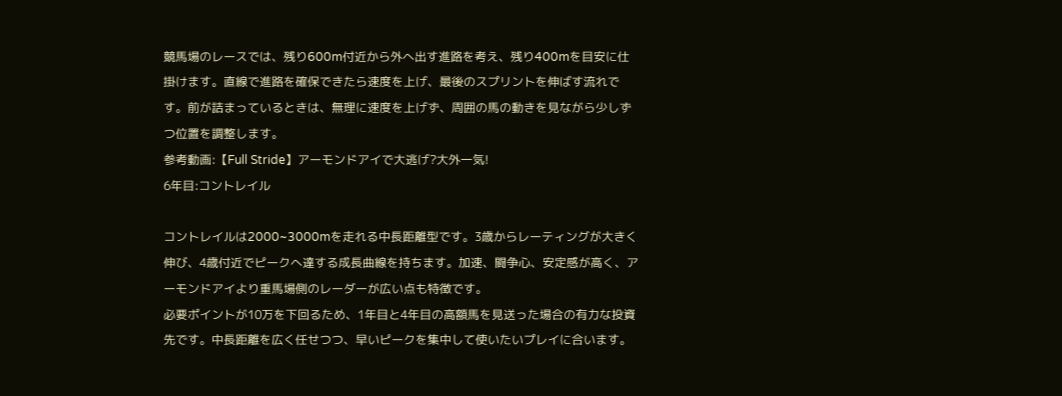競馬場のレースでは、残り600m付近から外へ出す進路を考え、残り400mを目安に仕掛けます。直線で進路を確保できたら速度を上げ、最後のスプリントを伸ばす流れです。前が詰まっているときは、無理に速度を上げず、周囲の馬の動きを見ながら少しずつ位置を調整します。
参考動画:【Full Stride】アーモンドアイで大逃げ?大外一気!
6年目:コントレイル

コントレイルは2000~3000mを走れる中長距離型です。3歳からレーティングが大きく伸び、4歳付近でピークへ達する成長曲線を持ちます。加速、闘争心、安定感が高く、アーモンドアイより重馬場側のレーダーが広い点も特徴です。
必要ポイントが10万を下回るため、1年目と4年目の高額馬を見送った場合の有力な投資先です。中長距離を広く任せつつ、早いピークを集中して使いたいプレイに合います。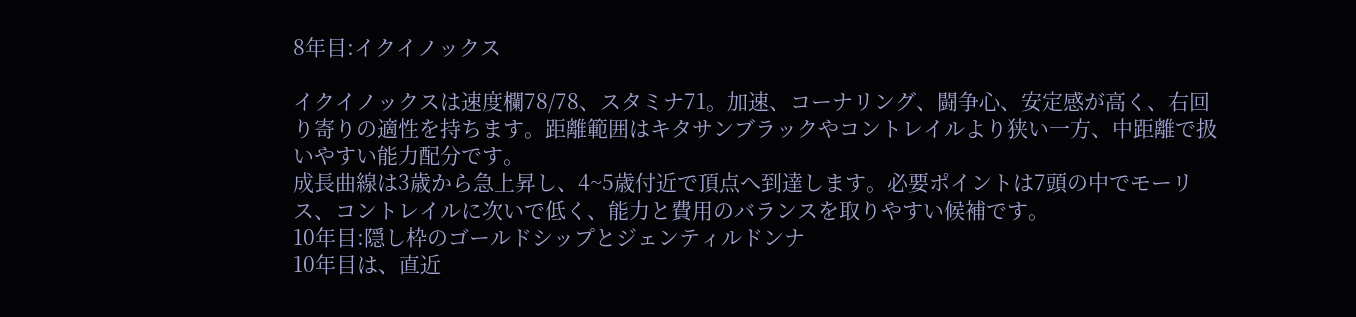8年目:イクイノックス

イクイノックスは速度欄78/78、スタミナ71。加速、コーナリング、闘争心、安定感が高く、右回り寄りの適性を持ちます。距離範囲はキタサンブラックやコントレイルより狭い一方、中距離で扱いやすい能力配分です。
成長曲線は3歳から急上昇し、4~5歳付近で頂点へ到達します。必要ポイントは7頭の中でモーリス、コントレイルに次いで低く、能力と費用のバランスを取りやすい候補です。
10年目:隠し枠のゴールドシップとジェンティルドンナ
10年目は、直近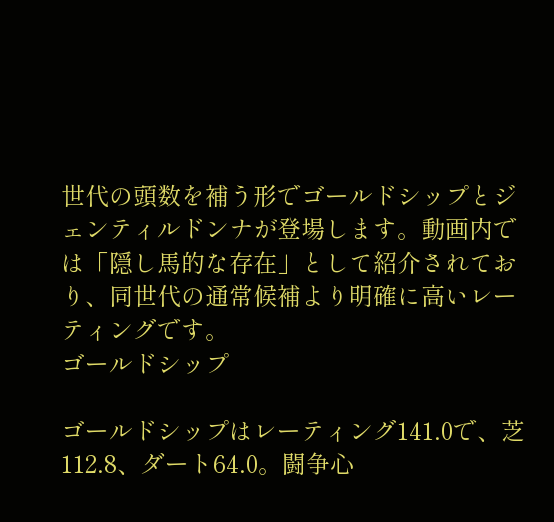世代の頭数を補う形でゴールドシップとジェンティルドンナが登場します。動画内では「隠し馬的な存在」として紹介されており、同世代の通常候補より明確に高いレーティングです。
ゴールドシップ

ゴールドシップはレーティング141.0で、芝112.8、ダート64.0。闘争心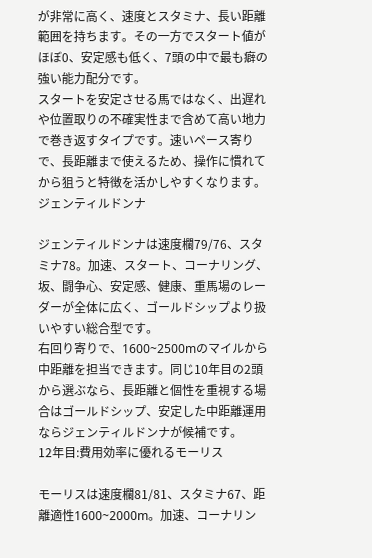が非常に高く、速度とスタミナ、長い距離範囲を持ちます。その一方でスタート値がほぼ0、安定感も低く、7頭の中で最も癖の強い能力配分です。
スタートを安定させる馬ではなく、出遅れや位置取りの不確実性まで含めて高い地力で巻き返すタイプです。速いペース寄りで、長距離まで使えるため、操作に慣れてから狙うと特徴を活かしやすくなります。
ジェンティルドンナ

ジェンティルドンナは速度欄79/76、スタミナ78。加速、スタート、コーナリング、坂、闘争心、安定感、健康、重馬場のレーダーが全体に広く、ゴールドシップより扱いやすい総合型です。
右回り寄りで、1600~2500mのマイルから中距離を担当できます。同じ10年目の2頭から選ぶなら、長距離と個性を重視する場合はゴールドシップ、安定した中距離運用ならジェンティルドンナが候補です。
12年目:費用効率に優れるモーリス

モーリスは速度欄81/81、スタミナ67、距離適性1600~2000m。加速、コーナリン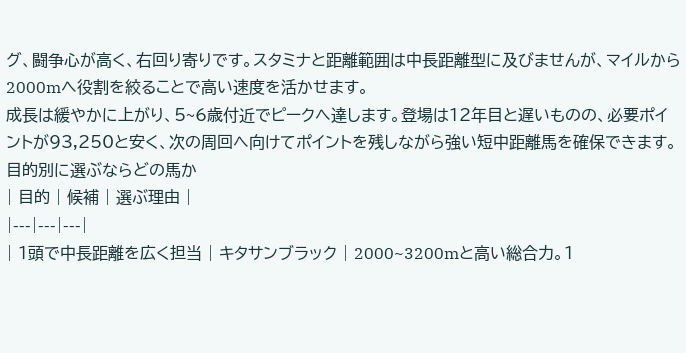グ、闘争心が高く、右回り寄りです。スタミナと距離範囲は中長距離型に及びませんが、マイルから2000mへ役割を絞ることで高い速度を活かせます。
成長は緩やかに上がり、5~6歳付近でピークへ達します。登場は12年目と遅いものの、必要ポイントが93,250と安く、次の周回へ向けてポイントを残しながら強い短中距離馬を確保できます。
目的別に選ぶならどの馬か
| 目的 | 候補 | 選ぶ理由 |
|---|---|---|
| 1頭で中長距離を広く担当 | キタサンブラック | 2000~3200mと高い総合力。1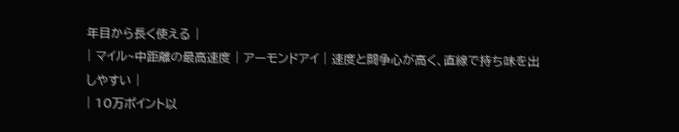年目から長く使える |
| マイル~中距離の最高速度 | アーモンドアイ | 速度と闘争心が高く、直線で持ち味を出しやすい |
| 10万ポイント以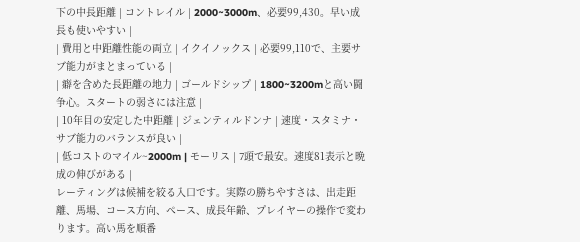下の中長距離 | コントレイル | 2000~3000m、必要99,430。早い成長も使いやすい |
| 費用と中距離性能の両立 | イクイノックス | 必要99,110で、主要サブ能力がまとまっている |
| 癖を含めた長距離の地力 | ゴールドシップ | 1800~3200mと高い闘争心。スタートの弱さには注意 |
| 10年目の安定した中距離 | ジェンティルドンナ | 速度・スタミナ・サブ能力のバランスが良い |
| 低コストのマイル~2000m | モーリス | 7頭で最安。速度81表示と晩成の伸びがある |
レーティングは候補を絞る入口です。実際の勝ちやすさは、出走距離、馬場、コース方向、ペース、成長年齢、プレイヤーの操作で変わります。高い馬を順番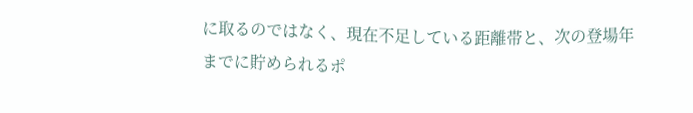に取るのではなく、現在不足している距離帯と、次の登場年までに貯められるポ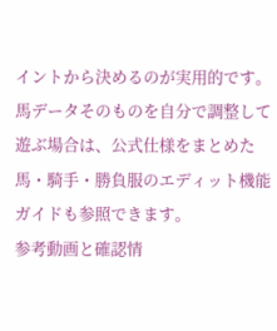イントから決めるのが実用的です。
馬データそのものを自分で調整して遊ぶ場合は、公式仕様をまとめた馬・騎手・勝負服のエディット機能ガイドも参照できます。
参考動画と確認情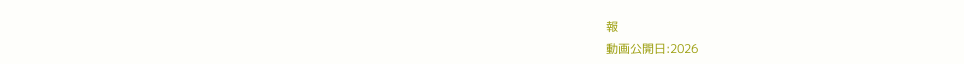報
動画公開日:2026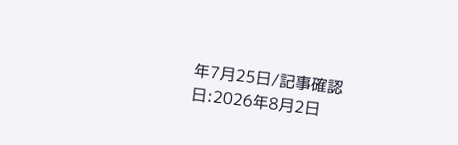年7月25日/記事確認日:2026年8月2日